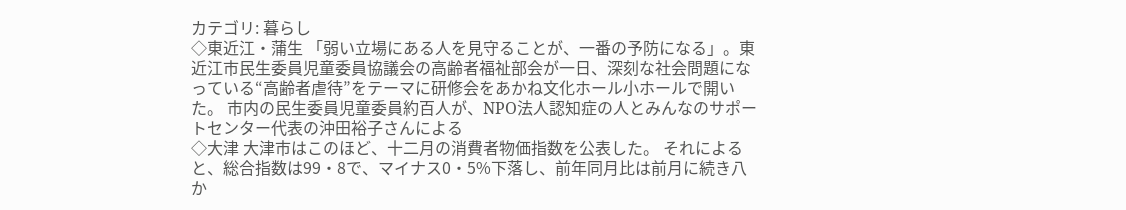カテゴリ: 暮らし
◇東近江・蒲生 「弱い立場にある人を見守ることが、一番の予防になる」。東近江市民生委員児童委員協議会の高齢者福祉部会が一日、深刻な社会問題になっている“高齢者虐待”をテーマに研修会をあかね文化ホール小ホールで開いた。 市内の民生委員児童委員約百人が、NPO法人認知症の人とみんなのサポートセンター代表の沖田裕子さんによる
◇大津 大津市はこのほど、十二月の消費者物価指数を公表した。 それによると、総合指数は99・8で、マイナス0・5%下落し、前年同月比は前月に続き八か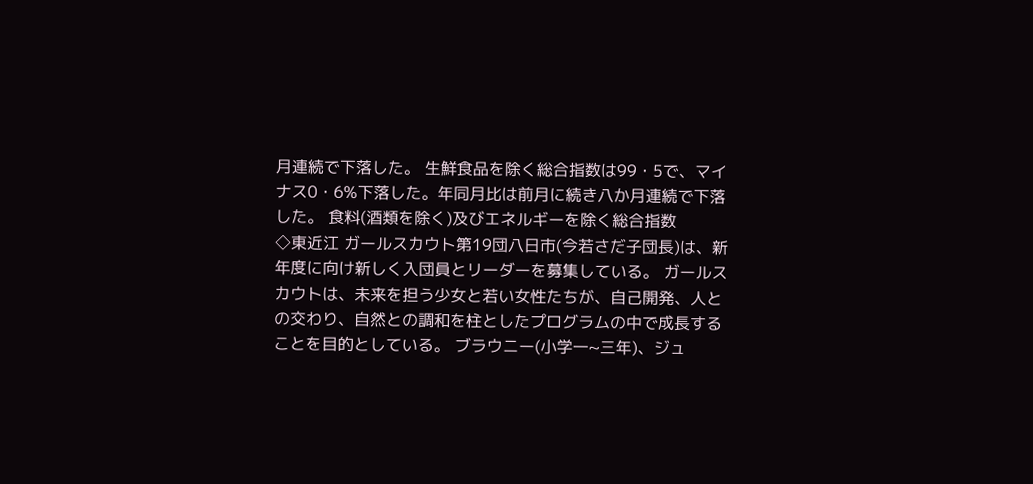月連続で下落した。 生鮮食品を除く総合指数は99・5で、マイナス0・6%下落した。年同月比は前月に続き八か月連続で下落した。 食料(酒類を除く)及びエネルギーを除く総合指数
◇東近江 ガールスカウト第19団八日市(今若さだ子団長)は、新年度に向け新しく入団員とリーダーを募集している。 ガールスカウトは、未来を担う少女と若い女性たちが、自己開発、人との交わり、自然との調和を柱としたプログラムの中で成長することを目的としている。 ブラウニー(小学一~三年)、ジュ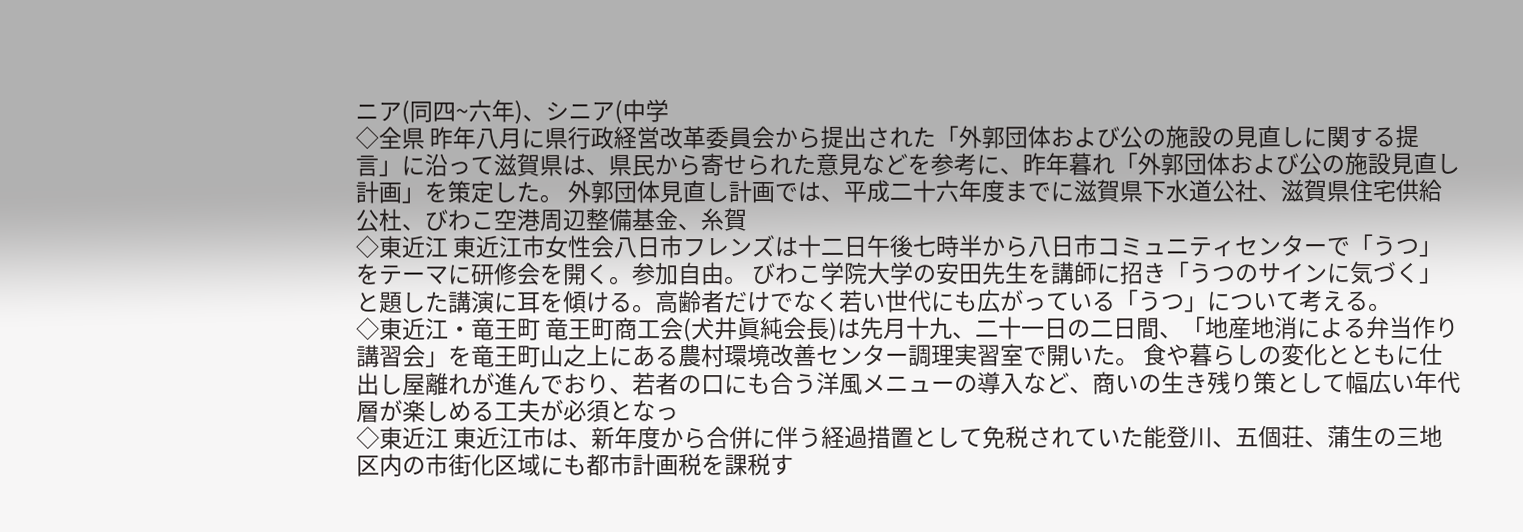ニア(同四~六年)、シニア(中学
◇全県 昨年八月に県行政経営改革委員会から提出された「外郭団体および公の施設の見直しに関する提言」に沿って滋賀県は、県民から寄せられた意見などを参考に、昨年暮れ「外郭団体および公の施設見直し計画」を策定した。 外郭団体見直し計画では、平成二十六年度までに滋賀県下水道公社、滋賀県住宅供給公杜、びわこ空港周辺整備基金、糸賀
◇東近江 東近江市女性会八日市フレンズは十二日午後七時半から八日市コミュニティセンターで「うつ」をテーマに研修会を開く。参加自由。 びわこ学院大学の安田先生を講師に招き「うつのサインに気づく」と題した講演に耳を傾ける。高齢者だけでなく若い世代にも広がっている「うつ」について考える。
◇東近江・竜王町 竜王町商工会(犬井眞純会長)は先月十九、二十一日の二日間、「地産地消による弁当作り講習会」を竜王町山之上にある農村環境改善センター調理実習室で開いた。 食や暮らしの変化とともに仕出し屋離れが進んでおり、若者の口にも合う洋風メニューの導入など、商いの生き残り策として幅広い年代層が楽しめる工夫が必須となっ
◇東近江 東近江市は、新年度から合併に伴う経過措置として免税されていた能登川、五個荘、蒲生の三地区内の市街化区域にも都市計画税を課税す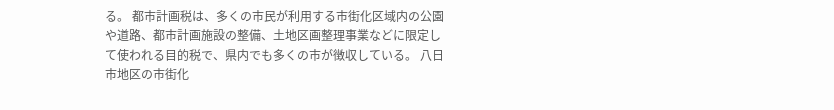る。 都市計画税は、多くの市民が利用する市街化区域内の公園や道路、都市計画施設の整備、土地区画整理事業などに限定して使われる目的税で、県内でも多くの市が徴収している。 八日市地区の市街化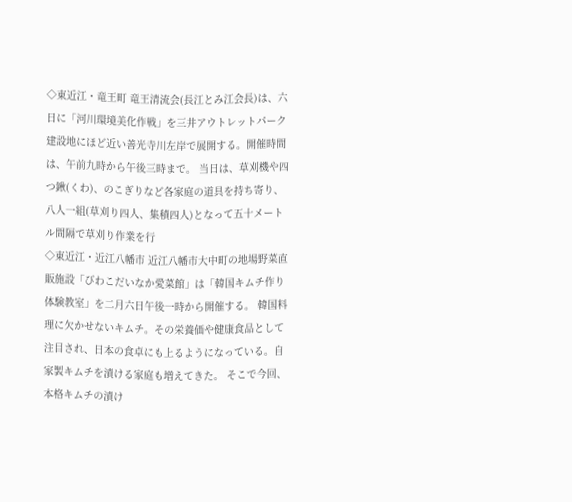◇東近江・竜王町 竜王清流会(長江とみ江会長)は、六日に「河川環境美化作戦」を三井アウトレットパーク建設地にほど近い善光寺川左岸で展開する。開催時間は、午前九時から午後三時まで。 当日は、草刈機や四つ鍬(くわ)、のこぎりなど各家庭の道具を持ち寄り、八人一組(草刈り四人、集積四人)となって五十メートル間隔で草刈り作業を行
◇東近江・近江八幡市 近江八幡市大中町の地場野菜直販施設「びわこだいなか愛菜館」は「韓国キムチ作り体験教室」を二月六日午後一時から開催する。 韓国料理に欠かせないキムチ。その栄養価や健康食品として注目され、日本の食卓にも上るようになっている。自家製キムチを漬ける家庭も増えてきた。 そこで今回、本格キムチの漬け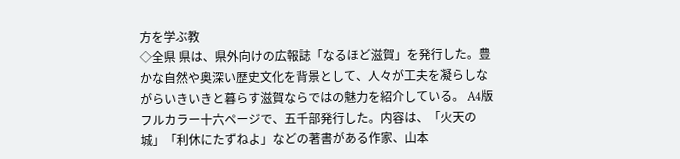方を学ぶ教
◇全県 県は、県外向けの広報誌「なるほど滋賀」を発行した。豊かな自然や奥深い歴史文化を背景として、人々が工夫を凝らしながらいきいきと暮らす滋賀ならではの魅力を紹介している。 A4版フルカラー十六ページで、五千部発行した。内容は、「火天の城」「利休にたずねよ」などの著書がある作家、山本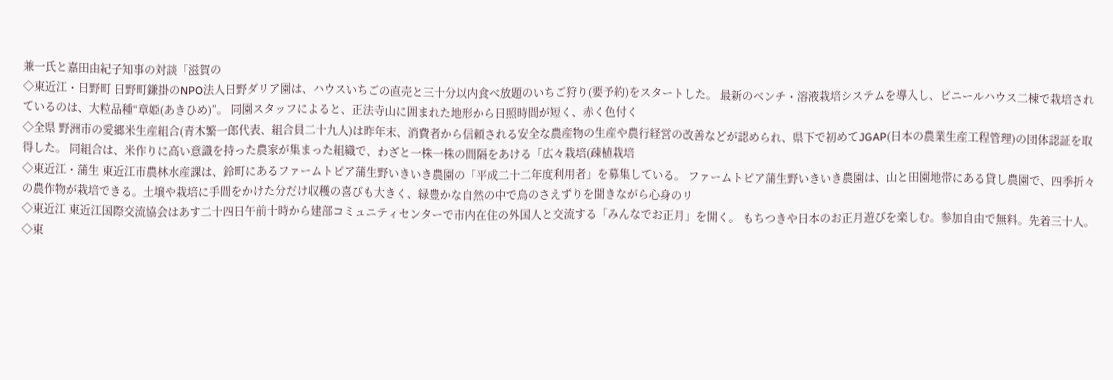兼一氏と嘉田由紀子知事の対談「滋賀の
◇東近江・日野町 日野町鎌掛のNPO法人日野ダリア園は、ハウスいちごの直売と三十分以内食べ放題のいちご狩り(要予約)をスタートした。 最新のベンチ・溶液栽培システムを導入し、ビニールハウス二棟で栽培されているのは、大粒品種“章姫(あきひめ)”。 同園スタッフによると、正法寺山に囲まれた地形から日照時間が短く、赤く色付く
◇全県 野洲市の愛郷米生産組合(青木繁一郎代表、組合員二十九人)は昨年末、消費者から信頼される安全な農産物の生産や農行経営の改善などが認められ、県下で初めてJGAP(日本の農業生産工程管理)の団体認証を取得した。 同組合は、米作りに高い意識を持った農家が集まった組織で、わざと一株一株の間隔をあける「広々栽培(疎植栽培
◇東近江・蒲生 東近江市農林水産課は、鈴町にあるファームトピア蒲生野いきいき農園の「平成二十二年度利用者」を募集している。 ファームトピア蒲生野いきいき農園は、山と田園地帯にある貸し農園で、四季折々の農作物が栽培できる。土壌や栽培に手間をかけた分だけ収穫の喜びも大きく、緑豊かな自然の中で鳥のさえずりを聞きながら心身のリ
◇東近江 東近江国際交流協会はあす二十四日午前十時から建部コミュニティセンターで市内在住の外国人と交流する「みんなでお正月」を開く。 もちつきや日本のお正月遊びを楽しむ。参加自由で無料。先着三十人。
◇東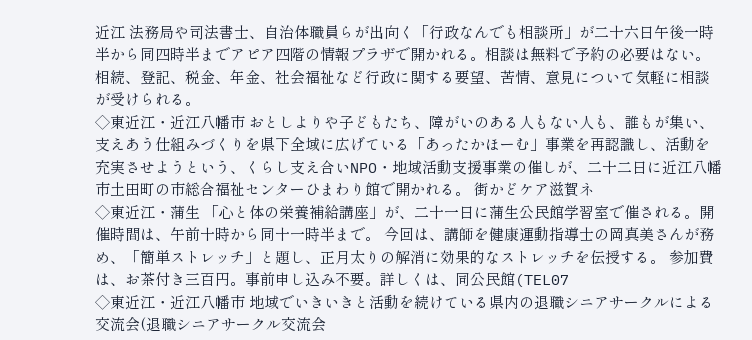近江 法務局や司法書士、自治体職員らが出向く「行政なんでも相談所」が二十六日午後一時半から同四時半までアピア四階の情報プラザで開かれる。相談は無料で予約の必要はない。 相続、登記、税金、年金、社会福祉など行政に関する要望、苦情、意見について気軽に相談が受けられる。
◇東近江・近江八幡市 おとしよりや子どもたち、障がいのある人もない人も、誰もが集い、支えあう仕組みづくりを県下全域に広げている「あったかほーむ」事業を再認識し、活動を充実させようという、くらし支え合いNPO・地域活動支援事業の催しが、二十二日に近江八幡市土田町の市総合福祉センターひまわり館で開かれる。 街かどケア滋賀ネ
◇東近江・蒲生 「心と体の栄養補給講座」が、二十一日に蒲生公民館学習室で催される。開催時間は、午前十時から同十一時半まで。 今回は、講師を健康運動指導士の岡真美さんが務め、「簡単ストレッチ」と題し、正月太りの解消に効果的なストレッチを伝授する。 参加費は、お茶付き三百円。事前申し込み不要。詳しくは、同公民館(TEL07
◇東近江・近江八幡市 地域でいきいきと活動を続けている県内の退職シニアサークルによる交流会(退職シニアサークル交流会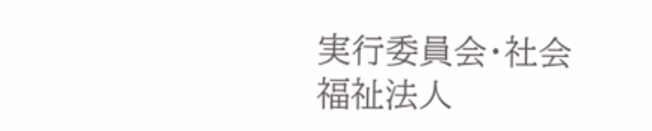実行委員会・社会福祉法人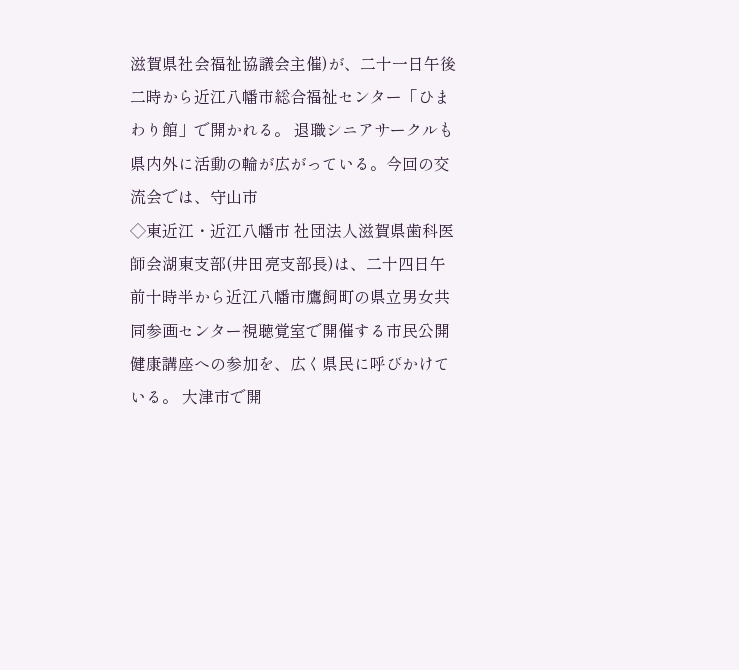滋賀県社会福祉協議会主催)が、二十一日午後二時から近江八幡市総合福祉センター「ひまわり館」で開かれる。 退職シニアサークルも県内外に活動の輪が広がっている。今回の交流会では、守山市
◇東近江・近江八幡市 社団法人滋賀県歯科医師会湖東支部(井田亮支部長)は、二十四日午前十時半から近江八幡市鷹飼町の県立男女共同参画センター視聴覚室で開催する市民公開健康講座への参加を、広く県民に呼びかけている。 大津市で開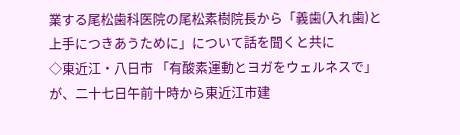業する尾松歯科医院の尾松素樹院長から「義歯(入れ歯)と上手につきあうために」について話を聞くと共に
◇東近江・八日市 「有酸素運動とヨガをウェルネスで」が、二十七日午前十時から東近江市建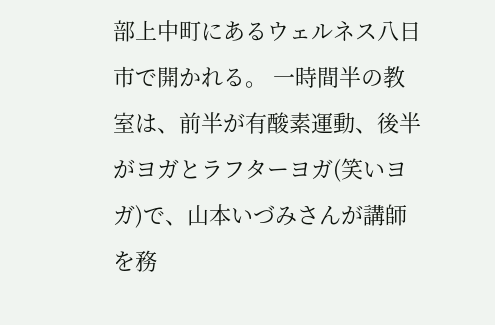部上中町にあるウェルネス八日市で開かれる。 一時間半の教室は、前半が有酸素運動、後半がヨガとラフターヨガ(笑いヨガ)で、山本いづみさんが講師を務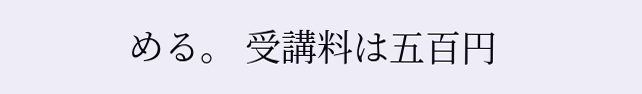める。 受講料は五百円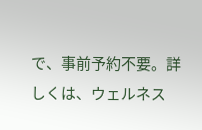で、事前予約不要。詳しくは、ウェルネス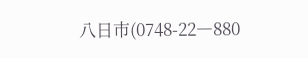八日市(0748-22―880